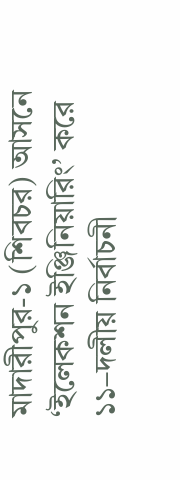মাদারীপুর-১ (শিবচর) আসনে ‘ইলেকশন ইঞ্জিনিয়ারিং’ করে ১১–দলীয় নির্বাচনী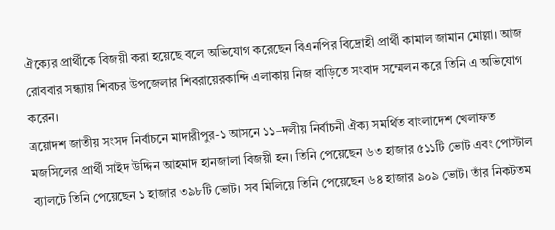ঐক্যের প্রার্থীকে বিজয়ী করা হয়েছে বলে অভিযোগ করেছেন বিএনপির বিদ্রোহী প্রার্থী কামাল জামান মোল্লা। আজ রোববার সন্ধ্যায় শিবচর উপজেলার শিবরায়েরকান্দি এলাকায় নিজ বাড়িতে সংবাদ সম্মেলন করে তিনি এ অভিযোগ করেন।
ত্রয়োদশ জাতীয় সংসদ নির্বাচনে মাদারীপুর-১ আসনে ১১–দলীয় নির্বাচনী ঐক্য সমর্থিত বাংলাদেশ খেলাফত মজসিলের প্রার্থী সাইদ উদ্দিন আহমাদ হানজালা বিজয়ী হন। তিনি পেয়েছেন ৬৩ হাজার ৫১১টি ভোট এবং পোস্টাল ব্যালটে তিনি পেয়েছেন ১ হাজার ৩৯৮টি ভোট। সব মিলিয়ে তিনি পেয়েছেন ৬৪ হাজার ৯০৯ ভোট। তাঁর নিকটতম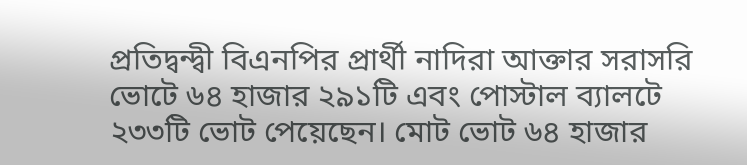প্রতিদ্বন্দ্বী বিএনপির প্রার্থী নাদিরা আক্তার সরাসরি ভোটে ৬৪ হাজার ২৯১টি এবং পোস্টাল ব্যালটে ২৩৩টি ভোট পেয়েছেন। মোট ভোট ৬৪ হাজার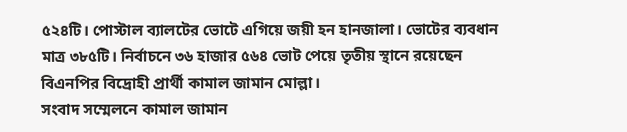৫২৪টি। পোস্টাল ব্যালটের ভোটে এগিয়ে জয়ী হন হানজালা। ভোটের ব্যবধান মাত্র ৩৮৫টি। নির্বাচনে ৩৬ হাজার ৫৬৪ ভোট পেয়ে তৃতীয় স্থানে রয়েছেন বিএনপির বিদ্রোহী প্রার্থী কামাল জামান মোল্লা।
সংবাদ সম্মেলনে কামাল জামান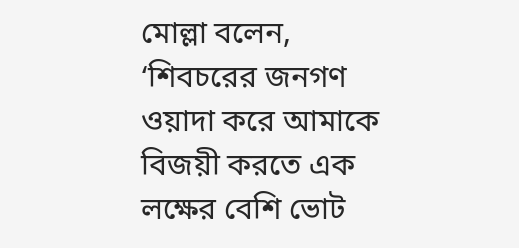মোল্লা বলেন, ‘শিবচরের জনগণ ওয়াদা করে আমাকে বিজয়ী করতে এক লক্ষের বেশি ভোট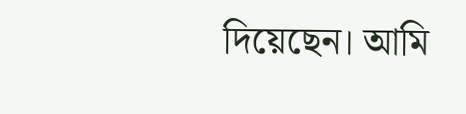দিয়েছেন। আমি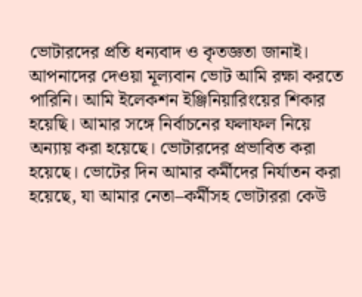ভোটারদের প্রতি ধন্যবাদ ও কৃতজ্ঞতা জানাই। আপনাদের দেওয়া মূল্যবান ভোট আমি রক্ষা করতে পারিনি। আমি ইলেকশন ইঞ্জিনিয়ারিংয়ের শিকার হয়েছি। আমার সঙ্গে নির্বাচনের ফলাফল নিয়ে অন্যায় করা হয়েছে। ভোটারদের প্রভাবিত করা হয়েছে। ভোটের দিন আমার কর্মীদের নির্যাতন করা হয়েছে, যা আমার নেতা–কর্মীসহ ভোটাররা কেউ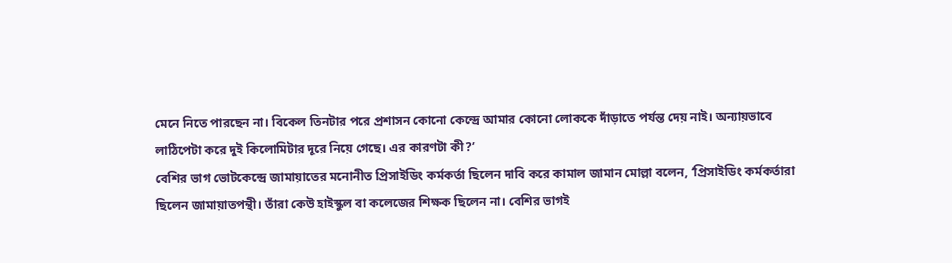মেনে নিতে পারছেন না। বিকেল তিনটার পরে প্রশাসন কোনো কেন্দ্রে আমার কোনো লোককে দাঁড়াতে পর্যন্ত দেয় নাই। অন্যায়ভাবে লাঠিপেটা করে দুই কিলোমিটার দূরে নিয়ে গেছে। এর কারণটা কী?’
বেশির ভাগ ভোটকেন্দ্রে জামায়াতের মনোনীত প্রিসাইডিং কর্মকর্তা ছিলেন দাবি করে কামাল জামান মোল্লা বলেন, ‘প্রিসাইডিং কর্মকর্তারা ছিলেন জামায়াতপন্থী। তাঁরা কেউ হাইস্কুল বা কলেজের শিক্ষক ছিলেন না। বেশির ভাগই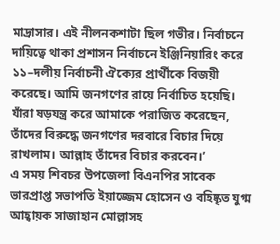মাদ্রাসার। এই নীলনকশাটা ছিল গভীর। নির্বাচনে দায়িত্বে থাকা প্রশাসন নির্বাচনে ইঞ্জিনিয়ারিং করে ১১–দলীয় নির্বাচনী ঐক্যের প্রার্থীকে বিজয়ী করেছে। আমি জনগণের রায়ে নির্বাচিত হয়েছি। যাঁরা ষড়যন্ত্র করে আমাকে পরাজিত করেছেন, তাঁদের বিরুদ্ধে জনগণের দরবারে বিচার দিয়ে রাখলাম। আল্লাহ তাঁদের বিচার করবেন।’
এ সময় শিবচর উপজেলা বিএনপির সাবেক ভারপ্রাপ্ত সভাপতি ইয়াজ্জেম হোসেন ও বহিষ্কৃত যুগ্ম আহ্বায়ক সাজাহান মোল্লাসহ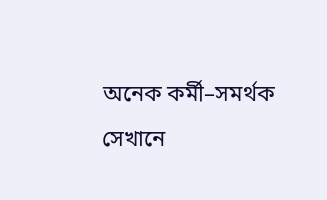অনেক কর্মী–সমর্থক সেখানে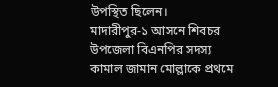উপস্থিত ছিলেন।
মাদারীপুর-১ আসনে শিবচর উপজেলা বিএনপির সদস্য কামাল জামান মোল্লাকে প্রথমে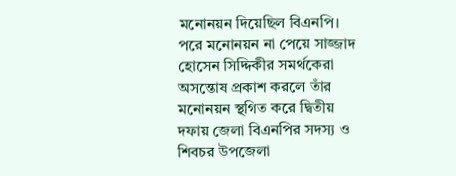মনোনয়ন দিয়েছিল বিএনপি। পরে মনোনয়ন না পেয়ে সাজ্জাদ হোসেন সিদ্দিকীর সমর্থকেরা অসন্তোষ প্রকাশ করলে তাঁর মনোনয়ন স্থগিত করে দ্বিতীয় দফায় জেলা বিএনপির সদস্য ও শিবচর উপজেলা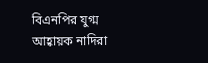বিএনপির যুগ্ম আহ্বায়ক নাদিরা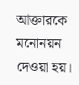আক্তারকে মনোনয়ন দেওয়া হয়।